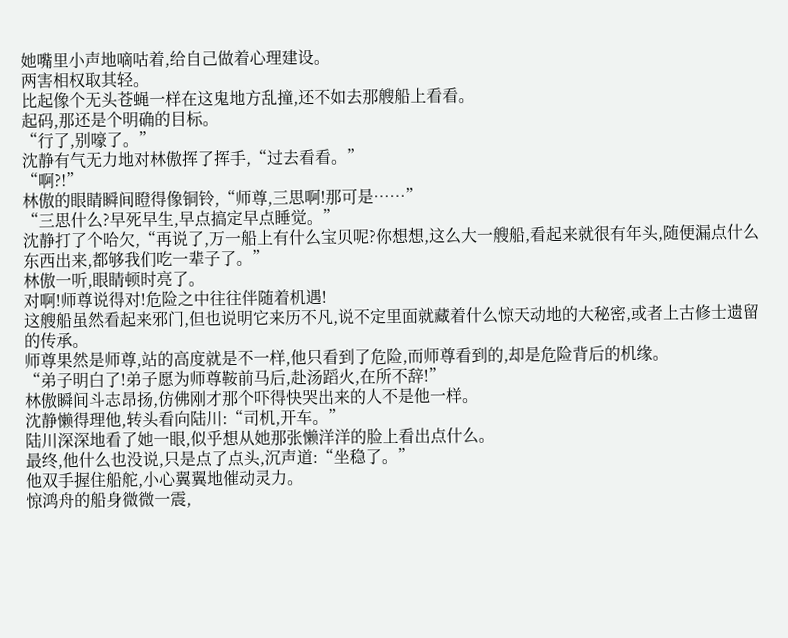她嘴里小声地嘀咕着,给自己做着心理建设。
两害相权取其轻。
比起像个无头苍蝇一样在这鬼地方乱撞,还不如去那艘船上看看。
起码,那还是个明确的目标。
“行了,别嚎了。”
沈静有气无力地对林傲挥了挥手,“过去看看。”
“啊?!”
林傲的眼睛瞬间瞪得像铜铃,“师尊,三思啊!那可是……”
“三思什么?早死早生,早点搞定早点睡觉。”
沈静打了个哈欠,“再说了,万一船上有什么宝贝呢?你想想,这么大一艘船,看起来就很有年头,随便漏点什么东西出来,都够我们吃一辈子了。”
林傲一听,眼睛顿时亮了。
对啊!师尊说得对!危险之中往往伴随着机遇!
这艘船虽然看起来邪门,但也说明它来历不凡,说不定里面就藏着什么惊天动地的大秘密,或者上古修士遗留的传承。
师尊果然是师尊,站的高度就是不一样,他只看到了危险,而师尊看到的,却是危险背后的机缘。
“弟子明白了!弟子愿为师尊鞍前马后,赴汤蹈火,在所不辞!”
林傲瞬间斗志昂扬,仿佛刚才那个吓得快哭出来的人不是他一样。
沈静懒得理他,转头看向陆川:“司机,开车。”
陆川深深地看了她一眼,似乎想从她那张懒洋洋的脸上看出点什么。
最终,他什么也没说,只是点了点头,沉声道:“坐稳了。”
他双手握住船舵,小心翼翼地催动灵力。
惊鸿舟的船身微微一震,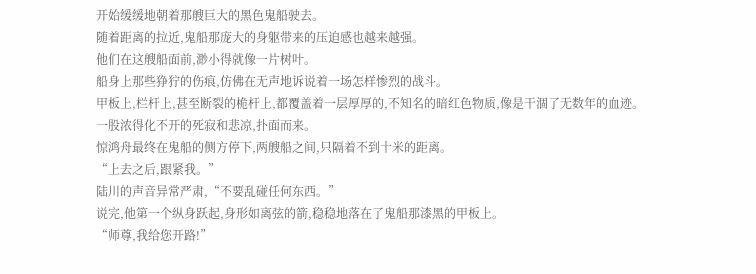开始缓缓地朝着那艘巨大的黑色鬼船驶去。
随着距离的拉近,鬼船那庞大的身躯带来的压迫感也越来越强。
他们在这艘船面前,渺小得就像一片树叶。
船身上那些狰狞的伤痕,仿佛在无声地诉说着一场怎样惨烈的战斗。
甲板上,栏杆上,甚至断裂的桅杆上,都覆盖着一层厚厚的,不知名的暗红色物质,像是干涸了无数年的血迹。
一股浓得化不开的死寂和悲凉,扑面而来。
惊鸿舟最终在鬼船的侧方停下,两艘船之间,只隔着不到十米的距离。
“上去之后,跟紧我。”
陆川的声音异常严肃,“不要乱碰任何东西。”
说完,他第一个纵身跃起,身形如离弦的箭,稳稳地落在了鬼船那漆黑的甲板上。
“师尊,我给您开路!”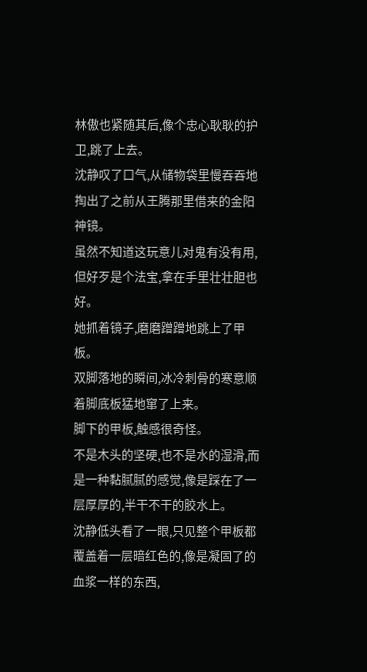林傲也紧随其后,像个忠心耿耿的护卫,跳了上去。
沈静叹了口气,从储物袋里慢吞吞地掏出了之前从王腾那里借来的金阳神镜。
虽然不知道这玩意儿对鬼有没有用,但好歹是个法宝,拿在手里壮壮胆也好。
她抓着镜子,磨磨蹭蹭地跳上了甲板。
双脚落地的瞬间,冰冷刺骨的寒意顺着脚底板猛地窜了上来。
脚下的甲板,触感很奇怪。
不是木头的坚硬,也不是水的湿滑,而是一种黏腻腻的感觉,像是踩在了一层厚厚的,半干不干的胶水上。
沈静低头看了一眼,只见整个甲板都覆盖着一层暗红色的,像是凝固了的血浆一样的东西,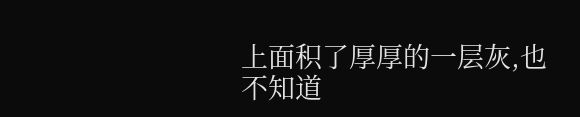上面积了厚厚的一层灰,也不知道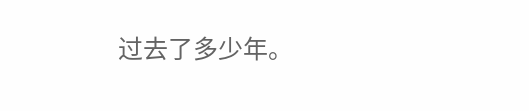过去了多少年。